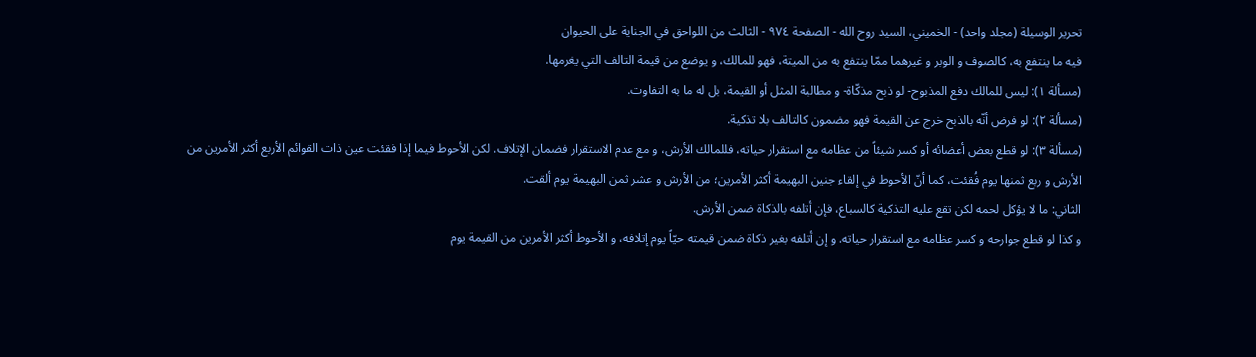تحرير الوسيلة (مجلد واحد) - الخميني، السيد روح الله - الصفحة ٩٧٤ - الثالث من اللواحق في الجناية على الحيوان
فيه ما ينتفع به، كالصوف و الوبر و غيرهما ممّا ينتفع به من الميتة، فهو للمالك، و يوضع من قيمة التالف التي يغرمها.
(مسألة ١): ليس للمالك دفع المذبوح- لو ذبح مذكّاة- و مطالبة المثل أو القيمة، بل له ما به التفاوت.
(مسألة ٢): لو فرض أنّه بالذبح خرج عن القيمة فهو مضمون كالتالف بلا تذكية.
(مسألة ٣): لو قطع بعض أعضائه أو كسر شيئاً من عظامه مع استقرار حياته، فللمالك الأرش، و مع عدم الاستقرار فضمان الإتلاف. لكن الأحوط فيما إذا فقئت عين ذات القوائم الأربع أكثر الأمرين من الأرش و ربع ثمنها يوم فُقئت، كما أنّ الأحوط في إلقاء جنين البهيمة أكثر الأمرين؛ من الأرش و عشر ثمن البهيمة يوم ألقت.
الثاني: ما لا يؤكل لحمه لكن تقع عليه التذكية كالسباع، فإن أتلفه بالذكاة ضمن الأرش.
و كذا لو قطع جوارحه و كسر عظامه مع استقرار حياته. و إن أتلفه بغير ذكاة ضمن قيمته حيّاً يوم إتلافه، و الأحوط أكثر الأمرين من القيمة يوم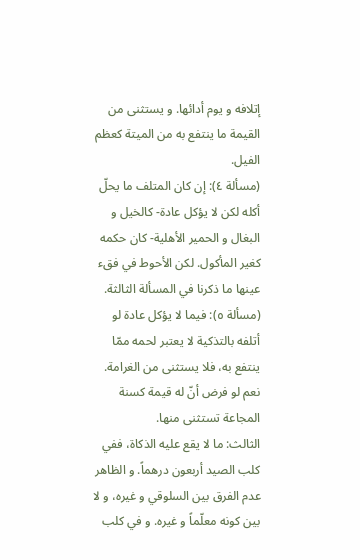إتلافه و يوم أدائها. و يستثنى من القيمة ما ينتفع به من الميتة كعظم الفيل.
(مسألة ٤): إن كان المتلف ما يحلّ أكله لكن لا يؤكل عادة- كالخيل و البغال و الحمير الأهلية- كان حكمه كغير المأكول. لكن الأحوط في فقء عينها ما ذكرنا في المسألة الثالثة.
(مسألة ٥): فيما لا يؤكل عادة لو أتلفه بالتذكية لا يعتبر لحمه ممّا ينتفع به، فلا يستثنى من الغرامة. نعم لو فرض أنّ له قيمة كسنة المجاعة تستثنى منها.
الثالث: ما لا يقع عليه الذكاة، ففي كلب الصيد أربعون درهماً. و الظاهر عدم الفرق بين السلوقي و غيره، و لا بين كونه معلّماً و غيره. و في كلب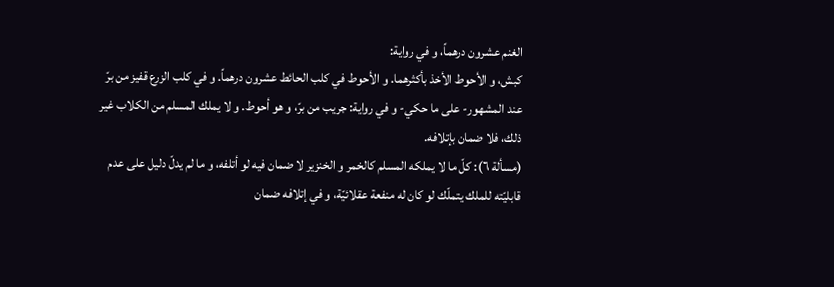الغنم عشرون درهماً، و في رواية:
كبش، و الأحوط الأخذ بأكثرهما. و الأحوط في كلب الحائط عشرون درهماً. و في كلب الزرع قفيز من برّ عند المشهور- على ما حكي- و في رواية: جريب من برّ، و هو أحوط. و لا يملك المسلم من الكلاب غير ذلك، فلا ضمان بإتلافه.
(مسألة ٦): كلّ ما لا يملكه المسلم كالخمر و الخنزير لا ضمان فيه لو أتلفه، و ما لم يدلّ دليل على عدم قابليّته للملك يتملّك لو كان له منفعة عقلائيّة، و في إتلافه ضمان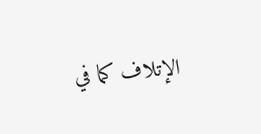الإتلاف كما في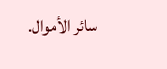سائر الأموال.